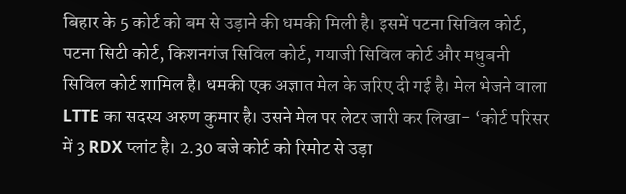बिहार के 5 कोर्ट को बम से उड़ाने की धमकी मिली है। इसमें पटना सिविल कोर्ट, पटना सिटी कोर्ट, किशनगंज सिविल कोर्ट, गयाजी सिविल कोर्ट और मधुबनी सिविल कोर्ट शामिल है। धमकी एक अज्ञात मेल के जरिए दी गई है। मेल भेजने वाला LTTE का सदस्य अरुण कुमार है। उसने मेल पर लेटर जारी कर लिखा- ‘कोर्ट परिसर में 3 RDX प्लांट है। 2.30 बजे कोर्ट को रिमोट से उड़ा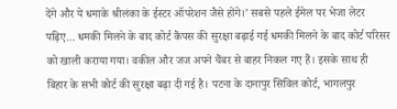देंगे और ये धमाके श्रीलंका के ईस्टर ऑपरेशन जैसे होंगे।’ सबसे पहले ईमेल पर भेजा लेटर पढ़िए… धमकी मिलने के बाद कोर्ट कैंपस की सुरक्षा बढ़ाई गई धमकी मिलने के बाद कोर्ट परिसर को खाली कराया गया। वकील और जज अपने चैंबर से बाहर निकल गए हैं। इसके साथ ही बिहार के सभी कोर्ट की सुरक्षा बढ़ा दी गई है। पटना के दानापुर सिविल कोर्ट, भागलपुर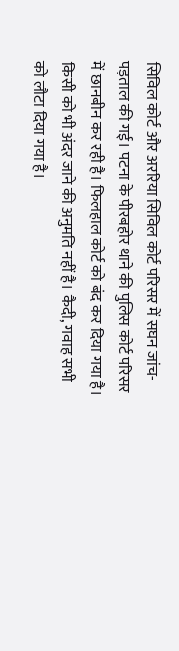सिविल कोर्ट और अररिया सिविल कोर्ट परिसर में सघन जांच-पड़ताल की गई। पटना के पीरबहोर थाने की पुलिस कोर्ट परिसर में छानबीन कर रही है। फिलहाल कोर्ट को बंद कर दिया गया है। किसी को भी अंदर जाने की अनुमति नहीं है। कैदी, गवाह सभी को लौटा दिया गया है।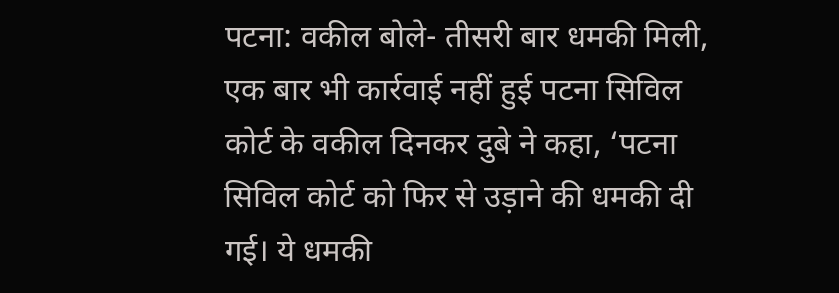पटना: वकील बोले- तीसरी बार धमकी मिली, एक बार भी कार्रवाई नहीं हुई पटना सिविल कोर्ट के वकील दिनकर दुबे ने कहा, ‘पटना सिविल कोर्ट को फिर से उड़ाने की धमकी दी गई। ये धमकी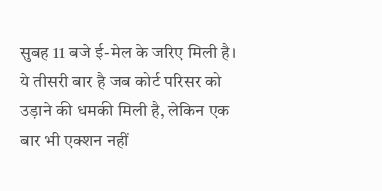सुबह 11 बजे ई-मेल के जरिए मिली है। ये तीसरी बार है जब कोर्ट परिसर को उड़ाने की धमकी मिली है, लेकिन एक बार भी एक्शन नहीं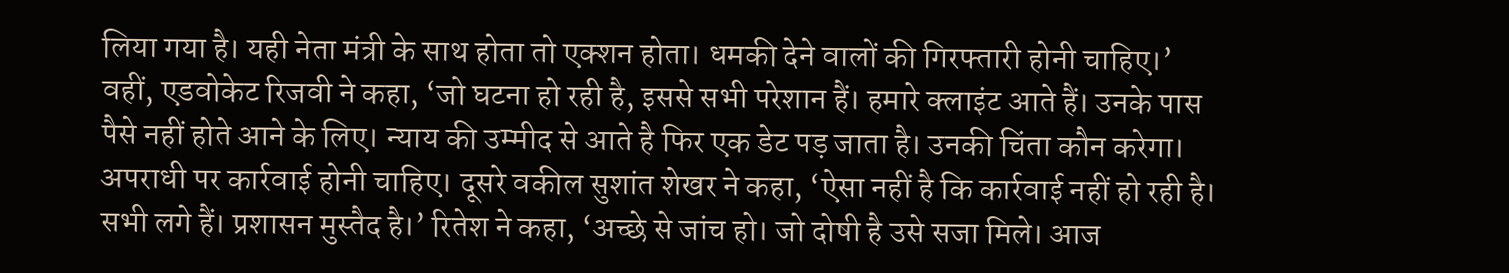लिया गया है। यही नेता मंत्री के साथ होता तो एक्शन होता। धमकी देने वालों की गिरफ्तारी होनी चाहिए।’ वहीं, एडवोकेट रिजवी ने कहा, ‘जो घटना हो रही है, इससे सभी परेशान हैं। हमारे क्लाइंट आते हैं। उनके पास पैसे नहीं होते आने के लिए। न्याय की उम्मीद से आते है फिर एक डेट पड़ जाता है। उनकी चिंता कौन करेगा। अपराधी पर कार्रवाई होनी चाहिए। दूसरे वकील सुशांत शेखर ने कहा, ‘ऐसा नहीं है कि कार्रवाई नहीं हो रही है। सभी लगे हैं। प्रशासन मुस्तैद है।’ रितेश ने कहा, ‘अच्छे से जांच हो। जो दोषी है उसे सजा मिले। आज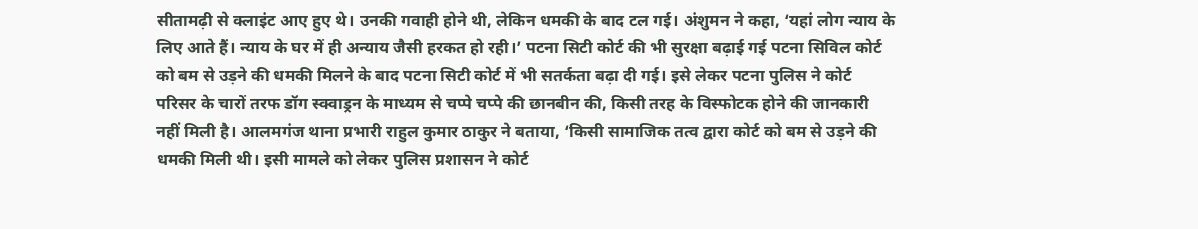सीतामढ़ी से क्लाइंट आए हुए थे। उनकी गवाही होने थी, लेकिन धमकी के बाद टल गई। अंशुमन ने कहा, ‘यहां लोग न्याय के लिए आते हैं। न्याय के घर में ही अन्याय जैसी हरकत हो रही।’ पटना सिटी कोर्ट की भी सुरक्षा बढ़ाई गई पटना सिविल कोर्ट को बम से उड़ने की धमकी मिलने के बाद पटना सिटी कोर्ट में भी सतर्कता बढ़ा दी गई। इसे लेकर पटना पुलिस ने कोर्ट परिसर के चारों तरफ डॉग स्क्वाड्रन के माध्यम से चप्पे चप्पे की छानबीन की, किसी तरह के विस्फोटक होने की जानकारी नहीं मिली है। आलमगंज थाना प्रभारी राहुल कुमार ठाकुर ने बताया, ‘किसी सामाजिक तत्व द्वारा कोर्ट को बम से उड़ने की धमकी मिली थी। इसी मामले को लेकर पुलिस प्रशासन ने कोर्ट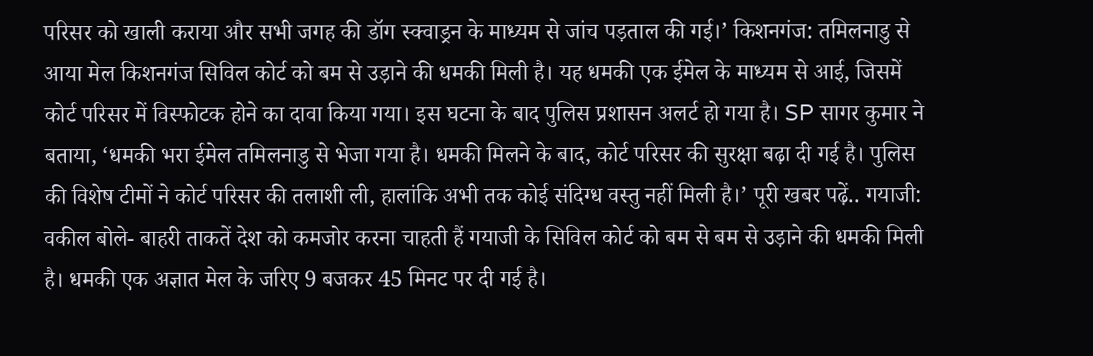परिसर को खाली कराया और सभी जगह की डॉग स्क्वाड्रन के माध्यम से जांच पड़ताल की गई।’ किशनगंज: तमिलनाडु से आया मेल किशनगंज सिविल कोर्ट को बम से उड़ाने की धमकी मिली है। यह धमकी एक ईमेल के माध्यम से आई, जिसमें कोर्ट परिसर में विस्फोटक होने का दावा किया गया। इस घटना के बाद पुलिस प्रशासन अलर्ट हो गया है। SP सागर कुमार ने बताया, ‘धमकी भरा ईमेल तमिलनाडु से भेजा गया है। धमकी मिलने के बाद, कोर्ट परिसर की सुरक्षा बढ़ा दी गई है। पुलिस की विशेष टीमों ने कोर्ट परिसर की तलाशी ली, हालांकि अभी तक कोई संदिग्ध वस्तु नहीं मिली है।’ पूरी खबर पढ़ें.. गयाजी: वकील बोले- बाहरी ताकतें देश को कमजोर करना चाहती हैं गयाजी के सिविल कोर्ट को बम से बम से उड़ाने की धमकी मिली है। धमकी एक अज्ञात मेल के जरिए 9 बजकर 45 मिनट पर दी गई है।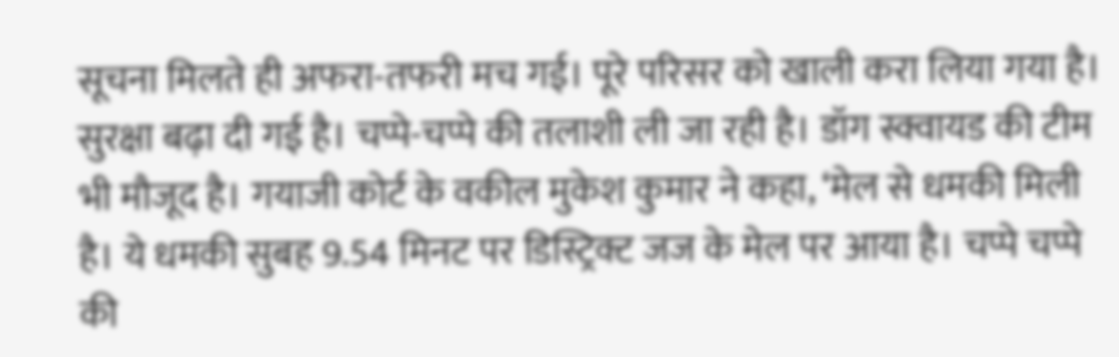सूचना मिलते ही अफरा-तफरी मच गई। पूरे परिसर को खाली करा लिया गया है। सुरक्षा बढ़ा दी गई है। चप्पे-चप्पे की तलाशी ली जा रही है। डॉग स्क्वायड की टीम भी मौजूद है। गयाजी कोर्ट के वकील मुकेश कुमार ने कहा, ‘मेल से धमकी मिली है। ये धमकी सुबह 9.54 मिनट पर डिस्ट्रिक्ट जज के मेल पर आया है। चप्पे चप्पे की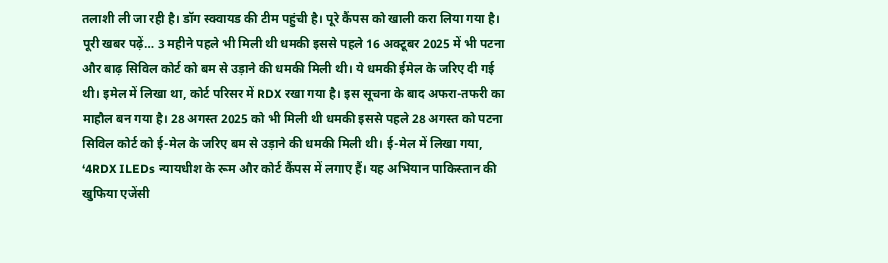तलाशी ली जा रही है। डॉग स्क्वायड की टीम पहुंची है। पूरे कैंपस को खाली करा लिया गया है। पूरी खबर पढ़ें… 3 महीने पहले भी मिली थी धमकी इससे पहले 16 अक्टूबर 2025 में भी पटना और बाढ़ सिविल कोर्ट को बम से उड़ाने की धमकी मिली थी। ये धमकी ईमेल के जरिए दी गई थी। इमेल में लिखा था, कोर्ट परिसर में RDX रखा गया है। इस सूचना के बाद अफरा-तफरी का माहौल बन गया है। 28 अगस्त 2025 को भी मिली थी धमकी इससे पहले 28 अगस्त को पटना सिविल कोर्ट को ई-मेल के जरिए बम से उड़ाने की धमकी मिली थी। ई-मेल में लिखा गया, ‘4RDX ILEDs न्यायधीश के रूम और कोर्ट कैंपस में लगाए हैं। यह अभियान पाकिस्तान की खुफिया एजेंसी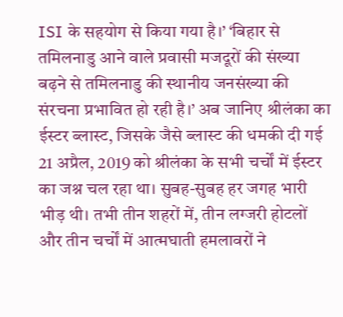ISI के सहयोग से किया गया है।’ ‘बिहार से तमिलनाडु आने वाले प्रवासी मजदूरों की संख्या बढ़ने से तमिलनाडु की स्थानीय जनसंख्या की संरचना प्रभावित हो रही है।’ अब जानिए श्रीलंका का ईस्टर ब्लास्ट, जिसके जैसे ब्लास्ट की धमकी दी गई 21 अप्रैल, 2019 को श्रीलंका के सभी चर्चों में ईस्टर का जश्न चल रहा था। सुबह-सुबह हर जगह भारी भीड़ थी। तभी तीन शहरों में, तीन लग्जरी होटलों और तीन चर्चों में आत्मघाती हमलावरों ने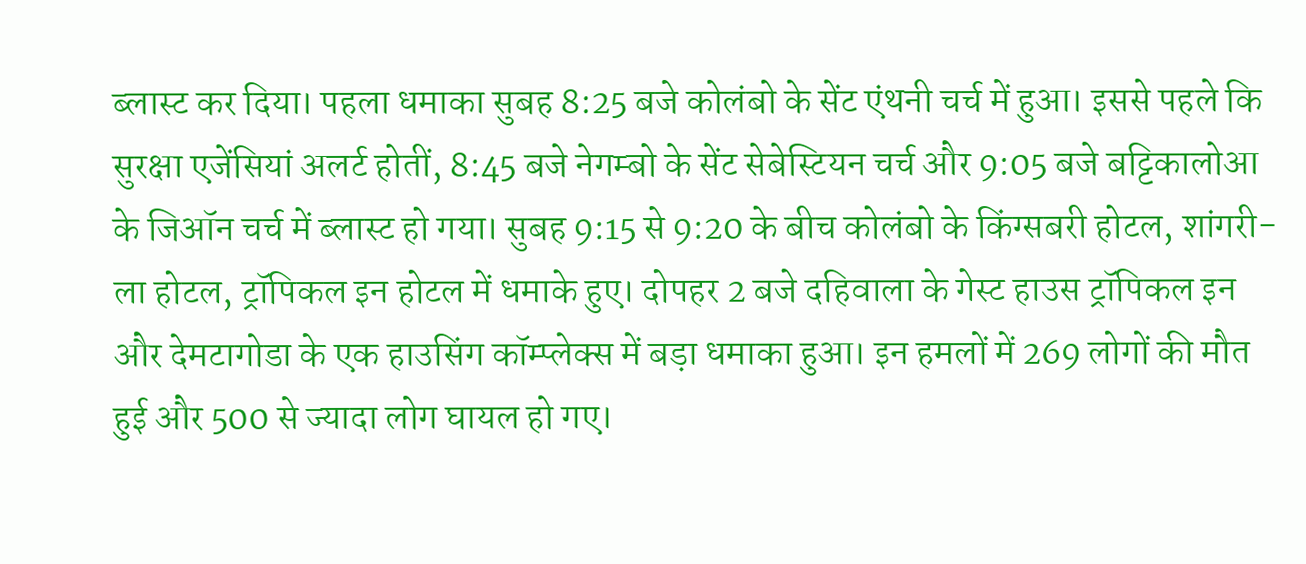ब्लास्ट कर दिया। पहला धमाका सुबह 8:25 बजे कोलंबो के सेंट एंथनी चर्च में हुआ। इससे पहले कि सुरक्षा एजेंसियां अलर्ट होतीं, 8:45 बजे नेगम्बो के सेंट सेबेस्टियन चर्च और 9:05 बजे बट्टिकालोआ के जिऑन चर्च में ब्लास्ट हो गया। सुबह 9:15 से 9:20 के बीच कोलंबो के किंग्सबरी होटल, शांगरी-ला होटल, ट्रॉपिकल इन होटल में धमाके हुए। दोपहर 2 बजे दहिवाला के गेस्ट हाउस ट्रॉपिकल इन और देमटागोडा के एक हाउसिंग कॉम्प्लेक्स में बड़ा धमाका हुआ। इन हमलों में 269 लोगों की मौत हुई और 500 से ज्यादा लोग घायल हो गए।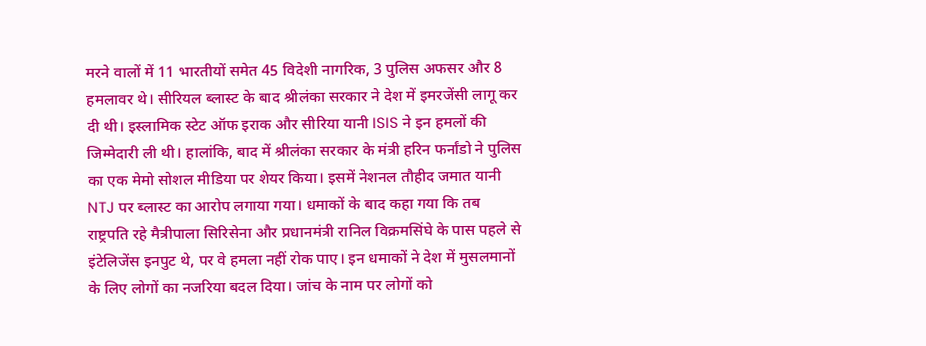मरने वालों में 11 भारतीयों समेत 45 विदेशी नागरिक, 3 पुलिस अफसर और 8 हमलावर थे। सीरियल ब्लास्ट के बाद श्रीलंका सरकार ने देश में इमरजेंसी लागू कर दी थी। इस्लामिक स्टेट ऑफ इराक और सीरिया यानी ISIS ने इन हमलों की जिम्मेदारी ली थी। हालांकि, बाद में श्रीलंका सरकार के मंत्री हरिन फर्नांडो ने पुलिस का एक मेमो सोशल मीडिया पर शेयर किया। इसमें नेशनल तौहीद जमात यानी NTJ पर ब्लास्ट का आरोप लगाया गया। धमाकों के बाद कहा गया कि तब राष्ट्रपति रहे मैत्रीपाला सिरिसेना और प्रधानमंत्री रानिल विक्रमसिंघे के पास पहले से इंटेलिजेंस इनपुट थे, पर वे हमला नहीं रोक पाए। इन धमाकों ने देश में मुसलमानों के लिए लोगों का नजरिया बदल दिया। जांच के नाम पर लोगों को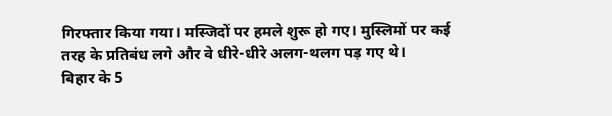गिरफ्तार किया गया। मस्जिदों पर हमले शुरू हो गए। मुस्लिमों पर कई तरह के प्रतिबंध लगे और वे धीरे-धीरे अलग-थलग पड़ गए थे।
बिहार के 5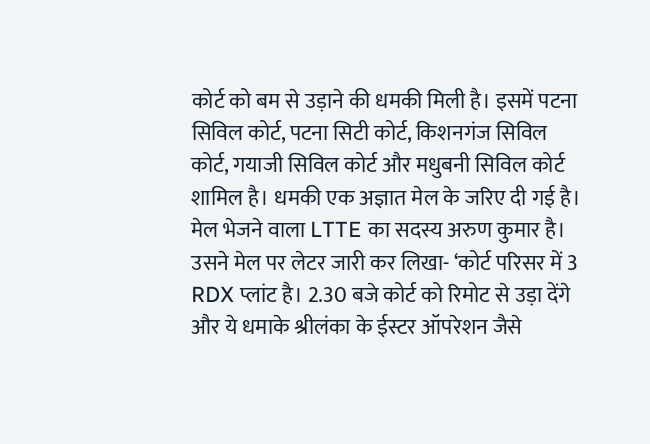कोर्ट को बम से उड़ाने की धमकी मिली है। इसमें पटना सिविल कोर्ट, पटना सिटी कोर्ट, किशनगंज सिविल कोर्ट, गयाजी सिविल कोर्ट और मधुबनी सिविल कोर्ट शामिल है। धमकी एक अज्ञात मेल के जरिए दी गई है। मेल भेजने वाला LTTE का सदस्य अरुण कुमार है। उसने मेल पर लेटर जारी कर लिखा- ‘कोर्ट परिसर में 3 RDX प्लांट है। 2.30 बजे कोर्ट को रिमोट से उड़ा देंगे और ये धमाके श्रीलंका के ईस्टर ऑपरेशन जैसे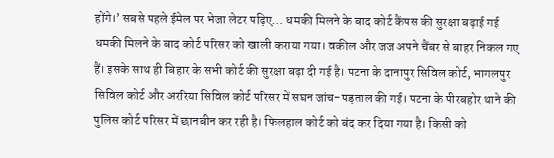होंगे।’ सबसे पहले ईमेल पर भेजा लेटर पढ़िए… धमकी मिलने के बाद कोर्ट कैंपस की सुरक्षा बढ़ाई गई धमकी मिलने के बाद कोर्ट परिसर को खाली कराया गया। वकील और जज अपने चैंबर से बाहर निकल गए हैं। इसके साथ ही बिहार के सभी कोर्ट की सुरक्षा बढ़ा दी गई है। पटना के दानापुर सिविल कोर्ट, भागलपुर सिविल कोर्ट और अररिया सिविल कोर्ट परिसर में सघन जांच-पड़ताल की गई। पटना के पीरबहोर थाने की पुलिस कोर्ट परिसर में छानबीन कर रही है। फिलहाल कोर्ट को बंद कर दिया गया है। किसी को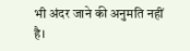भी अंदर जाने की अनुमति नहीं है।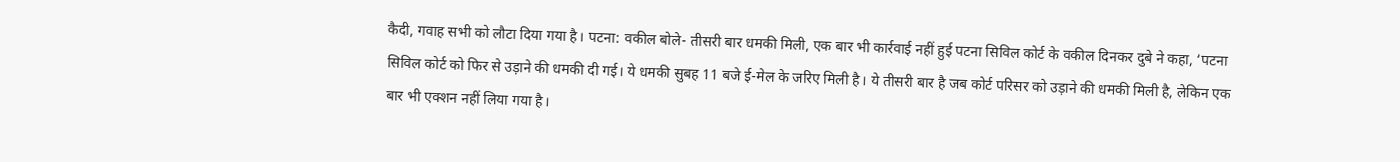कैदी, गवाह सभी को लौटा दिया गया है। पटना: वकील बोले- तीसरी बार धमकी मिली, एक बार भी कार्रवाई नहीं हुई पटना सिविल कोर्ट के वकील दिनकर दुबे ने कहा, ‘पटना सिविल कोर्ट को फिर से उड़ाने की धमकी दी गई। ये धमकी सुबह 11 बजे ई-मेल के जरिए मिली है। ये तीसरी बार है जब कोर्ट परिसर को उड़ाने की धमकी मिली है, लेकिन एक बार भी एक्शन नहीं लिया गया है।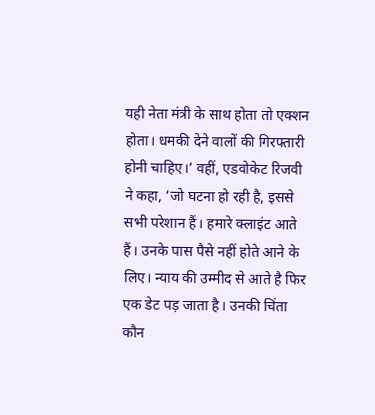यही नेता मंत्री के साथ होता तो एक्शन होता। धमकी देने वालों की गिरफ्तारी होनी चाहिए।’ वहीं, एडवोकेट रिजवी ने कहा, ‘जो घटना हो रही है, इससे सभी परेशान हैं। हमारे क्लाइंट आते हैं। उनके पास पैसे नहीं होते आने के लिए। न्याय की उम्मीद से आते है फिर एक डेट पड़ जाता है। उनकी चिंता कौन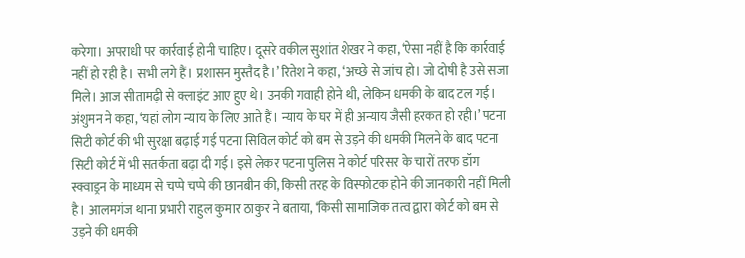करेगा। अपराधी पर कार्रवाई होनी चाहिए। दूसरे वकील सुशांत शेखर ने कहा, ‘ऐसा नहीं है कि कार्रवाई नहीं हो रही है। सभी लगे हैं। प्रशासन मुस्तैद है।’ रितेश ने कहा, ‘अच्छे से जांच हो। जो दोषी है उसे सजा मिले। आज सीतामढ़ी से क्लाइंट आए हुए थे। उनकी गवाही होने थी, लेकिन धमकी के बाद टल गई। अंशुमन ने कहा, ‘यहां लोग न्याय के लिए आते हैं। न्याय के घर में ही अन्याय जैसी हरकत हो रही।’ पटना सिटी कोर्ट की भी सुरक्षा बढ़ाई गई पटना सिविल कोर्ट को बम से उड़ने की धमकी मिलने के बाद पटना सिटी कोर्ट में भी सतर्कता बढ़ा दी गई। इसे लेकर पटना पुलिस ने कोर्ट परिसर के चारों तरफ डॉग स्क्वाड्रन के माध्यम से चप्पे चप्पे की छानबीन की, किसी तरह के विस्फोटक होने की जानकारी नहीं मिली है। आलमगंज थाना प्रभारी राहुल कुमार ठाकुर ने बताया, ‘किसी सामाजिक तत्व द्वारा कोर्ट को बम से उड़ने की धमकी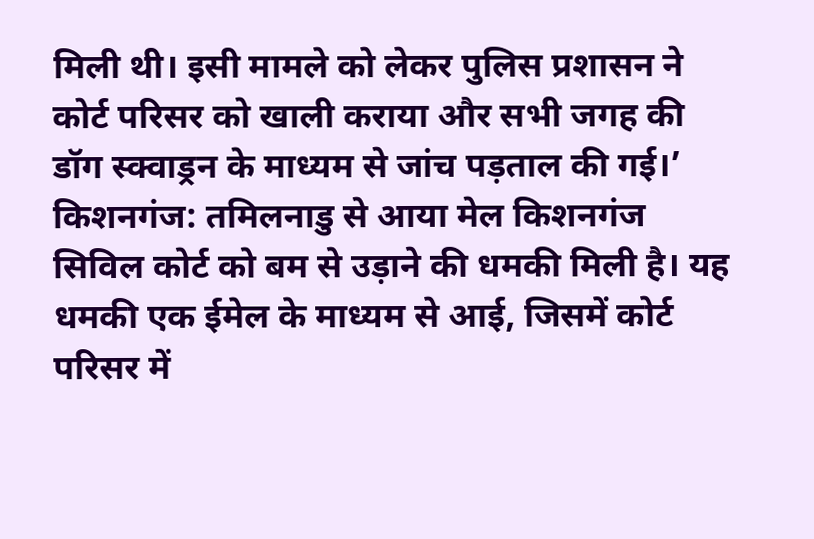मिली थी। इसी मामले को लेकर पुलिस प्रशासन ने कोर्ट परिसर को खाली कराया और सभी जगह की डॉग स्क्वाड्रन के माध्यम से जांच पड़ताल की गई।’ किशनगंज: तमिलनाडु से आया मेल किशनगंज सिविल कोर्ट को बम से उड़ाने की धमकी मिली है। यह धमकी एक ईमेल के माध्यम से आई, जिसमें कोर्ट परिसर में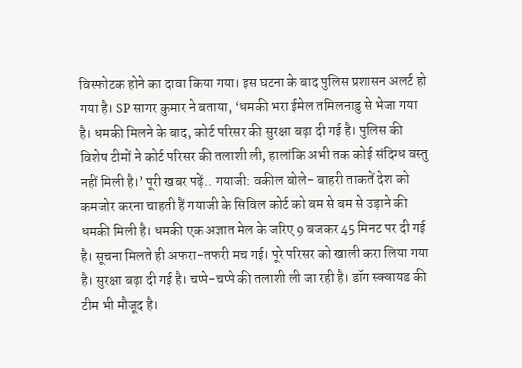विस्फोटक होने का दावा किया गया। इस घटना के बाद पुलिस प्रशासन अलर्ट हो गया है। SP सागर कुमार ने बताया, ‘धमकी भरा ईमेल तमिलनाडु से भेजा गया है। धमकी मिलने के बाद, कोर्ट परिसर की सुरक्षा बढ़ा दी गई है। पुलिस की विशेष टीमों ने कोर्ट परिसर की तलाशी ली, हालांकि अभी तक कोई संदिग्ध वस्तु नहीं मिली है।’ पूरी खबर पढ़ें.. गयाजी: वकील बोले- बाहरी ताकतें देश को कमजोर करना चाहती हैं गयाजी के सिविल कोर्ट को बम से बम से उड़ाने की धमकी मिली है। धमकी एक अज्ञात मेल के जरिए 9 बजकर 45 मिनट पर दी गई है। सूचना मिलते ही अफरा-तफरी मच गई। पूरे परिसर को खाली करा लिया गया है। सुरक्षा बढ़ा दी गई है। चप्पे-चप्पे की तलाशी ली जा रही है। डॉग स्क्वायड की टीम भी मौजूद है।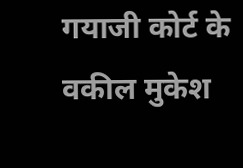गयाजी कोर्ट के वकील मुकेश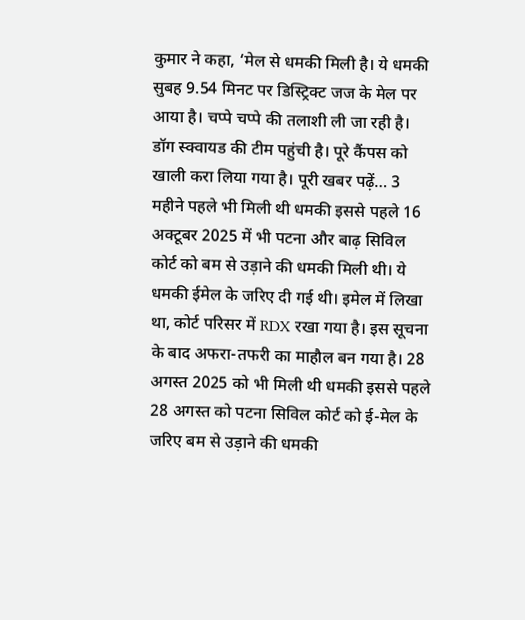कुमार ने कहा, ‘मेल से धमकी मिली है। ये धमकी सुबह 9.54 मिनट पर डिस्ट्रिक्ट जज के मेल पर आया है। चप्पे चप्पे की तलाशी ली जा रही है। डॉग स्क्वायड की टीम पहुंची है। पूरे कैंपस को खाली करा लिया गया है। पूरी खबर पढ़ें… 3 महीने पहले भी मिली थी धमकी इससे पहले 16 अक्टूबर 2025 में भी पटना और बाढ़ सिविल कोर्ट को बम से उड़ाने की धमकी मिली थी। ये धमकी ईमेल के जरिए दी गई थी। इमेल में लिखा था, कोर्ट परिसर में RDX रखा गया है। इस सूचना के बाद अफरा-तफरी का माहौल बन गया है। 28 अगस्त 2025 को भी मिली थी धमकी इससे पहले 28 अगस्त को पटना सिविल कोर्ट को ई-मेल के जरिए बम से उड़ाने की धमकी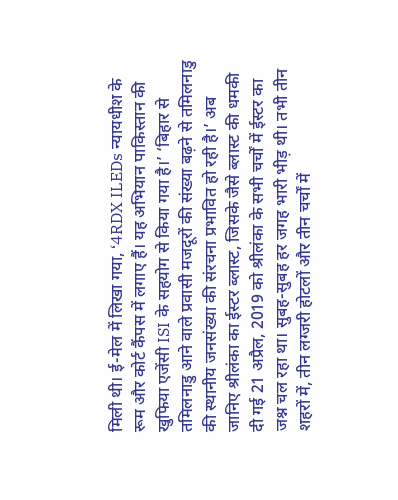मिली थी। ई-मेल में लिखा गया, ‘4RDX ILEDs न्यायधीश के रूम और कोर्ट कैंपस में लगाए हैं। यह अभियान पाकिस्तान की खुफिया एजेंसी ISI के सहयोग से किया गया है।’ ‘बिहार से तमिलनाडु आने वाले प्रवासी मजदूरों की संख्या बढ़ने से तमिलनाडु की स्थानीय जनसंख्या की संरचना प्रभावित हो रही है।’ अब जानिए श्रीलंका का ईस्टर ब्लास्ट, जिसके जैसे ब्लास्ट की धमकी दी गई 21 अप्रैल, 2019 को श्रीलंका के सभी चर्चों में ईस्टर का जश्न चल रहा था। सुबह-सुबह हर जगह भारी भीड़ थी। तभी तीन शहरों में, तीन लग्जरी होटलों और तीन चर्चों में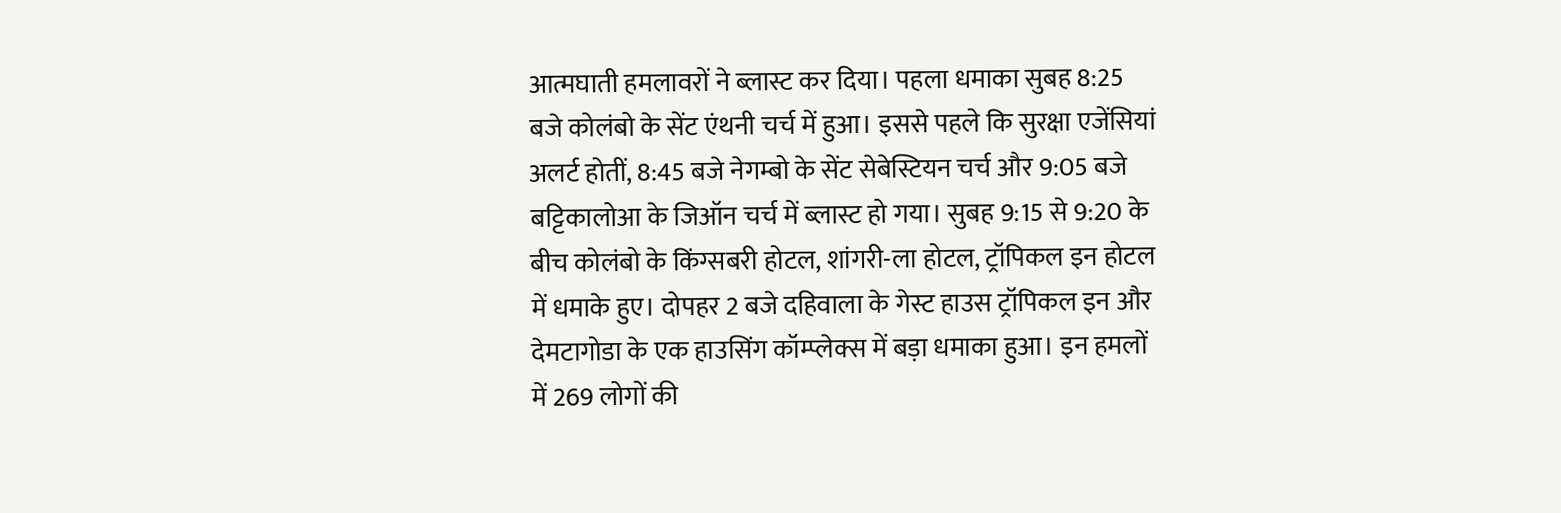आत्मघाती हमलावरों ने ब्लास्ट कर दिया। पहला धमाका सुबह 8:25 बजे कोलंबो के सेंट एंथनी चर्च में हुआ। इससे पहले कि सुरक्षा एजेंसियां अलर्ट होतीं, 8:45 बजे नेगम्बो के सेंट सेबेस्टियन चर्च और 9:05 बजे बट्टिकालोआ के जिऑन चर्च में ब्लास्ट हो गया। सुबह 9:15 से 9:20 के बीच कोलंबो के किंग्सबरी होटल, शांगरी-ला होटल, ट्रॉपिकल इन होटल में धमाके हुए। दोपहर 2 बजे दहिवाला के गेस्ट हाउस ट्रॉपिकल इन और देमटागोडा के एक हाउसिंग कॉम्प्लेक्स में बड़ा धमाका हुआ। इन हमलों में 269 लोगों की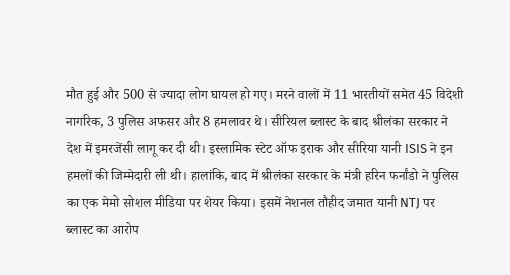मौत हुई और 500 से ज्यादा लोग घायल हो गए। मरने वालों में 11 भारतीयों समेत 45 विदेशी नागरिक, 3 पुलिस अफसर और 8 हमलावर थे। सीरियल ब्लास्ट के बाद श्रीलंका सरकार ने देश में इमरजेंसी लागू कर दी थी। इस्लामिक स्टेट ऑफ इराक और सीरिया यानी ISIS ने इन हमलों की जिम्मेदारी ली थी। हालांकि, बाद में श्रीलंका सरकार के मंत्री हरिन फर्नांडो ने पुलिस का एक मेमो सोशल मीडिया पर शेयर किया। इसमें नेशनल तौहीद जमात यानी NTJ पर ब्लास्ट का आरोप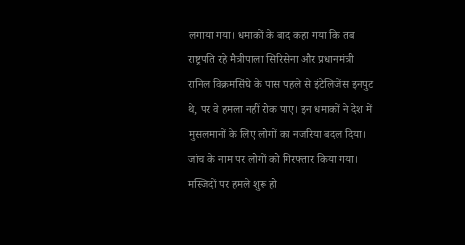लगाया गया। धमाकों के बाद कहा गया कि तब राष्ट्रपति रहे मैत्रीपाला सिरिसेना और प्रधानमंत्री रानिल विक्रमसिंघे के पास पहले से इंटेलिजेंस इनपुट थे, पर वे हमला नहीं रोक पाए। इन धमाकों ने देश में मुसलमानों के लिए लोगों का नजरिया बदल दिया। जांच के नाम पर लोगों को गिरफ्तार किया गया। मस्जिदों पर हमले शुरू हो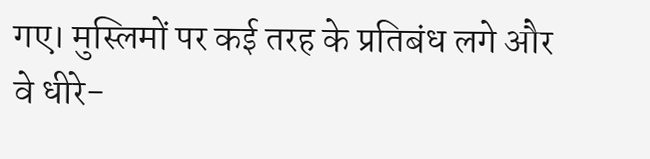गए। मुस्लिमों पर कई तरह के प्रतिबंध लगे और वे धीरे-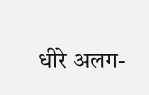धीरे अलग-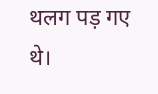थलग पड़ गए थे।